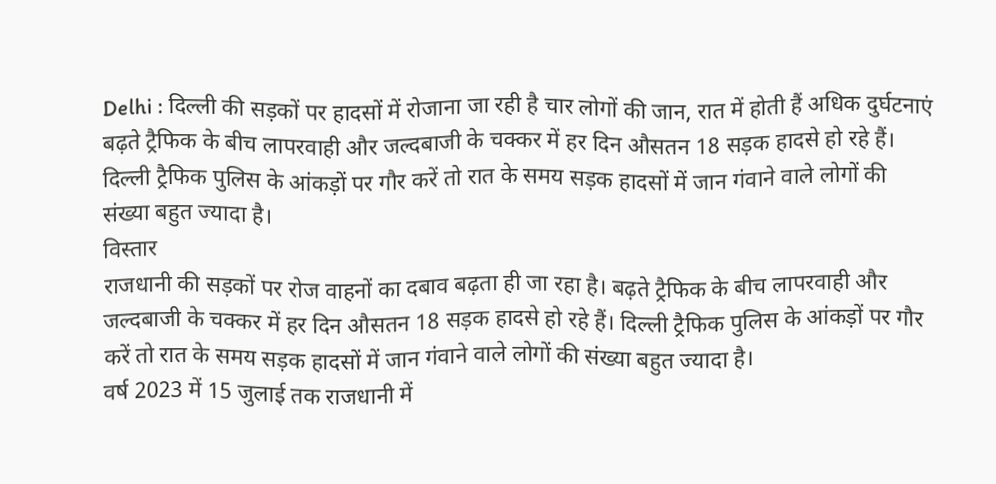Delhi : दिल्ली की सड़कों पर हादसों में रोजाना जा रही है चार लोगों की जान, रात में होती हैं अधिक दुर्घटनाएं
बढ़ते ट्रैफिक के बीच लापरवाही और जल्दबाजी के चक्कर में हर दिन औसतन 18 सड़क हादसे हो रहे हैं। दिल्ली ट्रैफिक पुलिस के आंकड़ों पर गौर करें तो रात के समय सड़क हादसों में जान गंवाने वाले लोगों की संख्या बहुत ज्यादा है।
विस्तार
राजधानी की सड़कों पर रोज वाहनों का दबाव बढ़ता ही जा रहा है। बढ़ते ट्रैफिक के बीच लापरवाही और जल्दबाजी के चक्कर में हर दिन औसतन 18 सड़क हादसे हो रहे हैं। दिल्ली ट्रैफिक पुलिस के आंकड़ों पर गौर करें तो रात के समय सड़क हादसों में जान गंवाने वाले लोगों की संख्या बहुत ज्यादा है।
वर्ष 2023 में 15 जुलाई तक राजधानी में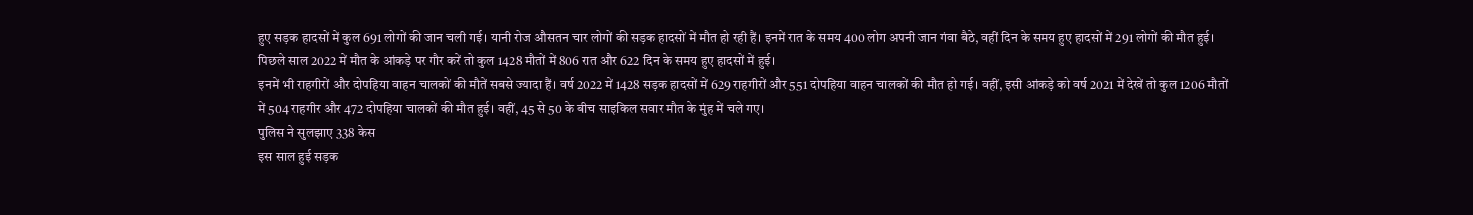हुए सड़क हादसों में कुल 691 लोगों की जान चली गई। यानी रोज औसतन चार लोगों की सड़क हादसों में मौत हो रही हैं। इनमें रात के समय 400 लोग अपनी जान गंवा बैठे, वहीं दिन के समय हुए हादसों में 291 लोगों की मौत हुई। पिछले साल 2022 में मौत के आंकड़े पर गौर करें तो कुल 1428 मौतों में 806 रात और 622 दिन के समय हुए हादसों में हुई।
इनमें भी राहगीरों और दोपहिया वाहन चालकों की मौतें सबसे ज्यादा हैं। वर्ष 2022 में 1428 सड़क हादसों में 629 राहगीरों और 551 दोपहिया वाहन चालकों की मौत हो गई। वहीं, इसी आंकड़े को वर्ष 2021 में देखें तो कुल 1206 मौतों में 504 राहगीर और 472 दोपहिया चालकों की मौत हुई। वहीं, 45 से 50 के बीच साइकिल सवार मौत के मुंह में चले गए।
पुलिस ने सुलझाए 338 केस
इस साल हुई सड़क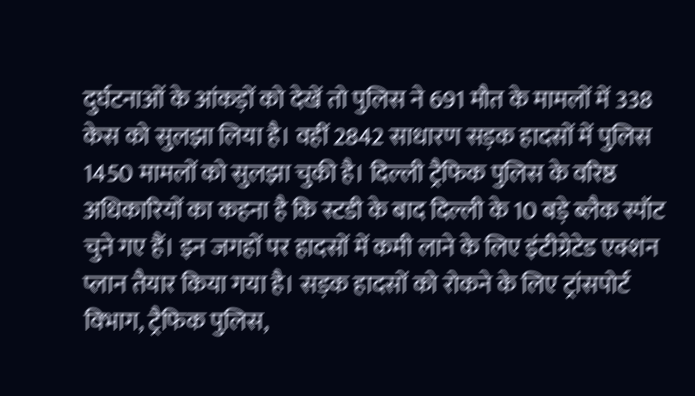दुर्घटनाओं के आंकड़ों को देखें तो पुलिस ने 691 मौत के मामलों में 338 केस को सुलझा लिया है। वहीं 2842 साधारण सड़क हादसों में पुलिस 1450 मामलों को सुलझा चुकी है। दिल्ली ट्रैफिक पुलिस के वरिष्ठ अधिकारियों का कहना है कि स्टडी के बाद दिल्ली के 10 बड़े ब्लैक स्पॉट चुने गए हैं। इन जगहों पर हादसों में कमी लाने के लिए इंटीग्रेटेड एक्शन प्लान तैयार किया गया है। सड़क हादसों को रोकने के लिए ट्रांसपोर्ट विभाग, ट्रैफिक पुलिस,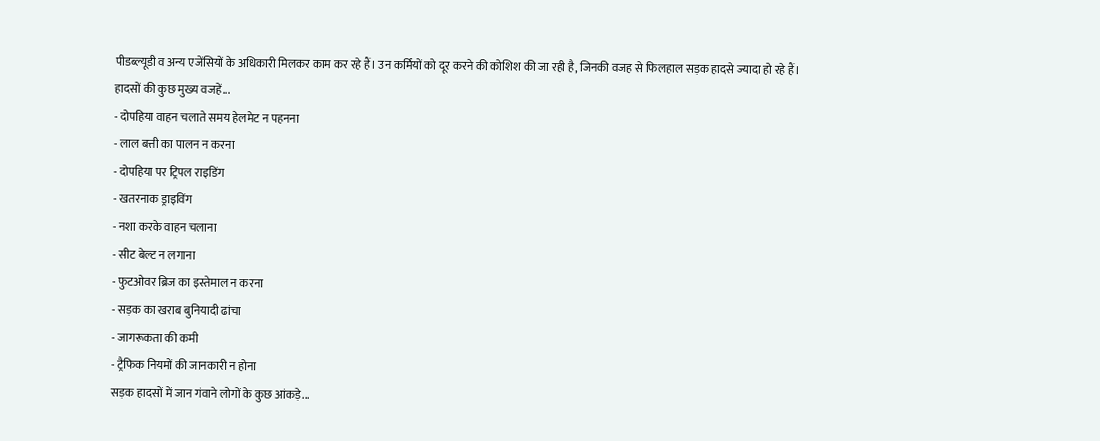पीडब्ल्यूडी व अन्य एजेंसियों के अधिकारी मिलकर काम कर रहे हैं। उन कर्मियों को दूर करने की कोशिश की जा रही है, जिनकी वजह से फिलहाल सड़क हादसे ज्यादा हो रहे हैं।
हादसों की कुछ मुख्य वजहें...
- दोपहिया वाहन चलाते समय हेलमेट न पहनना
- लाल बत्ती का पालन न करना
- दोपहिया पर ट्रिपल राइडिंग
- खतरनाक ड्राइविंग
- नशा करके वाहन चलाना
- सीट बेल्ट न लगाना
- फुटओवर ब्रिज का इस्तेमाल न करना
- सड़क का खराब बुनियादी ढांचा
- जागरूकता की कमी
- ट्रैफिक नियमों की जानकारी न होना
सड़क हादसों में जान गंवाने लोगों के कुछ आंकड़े...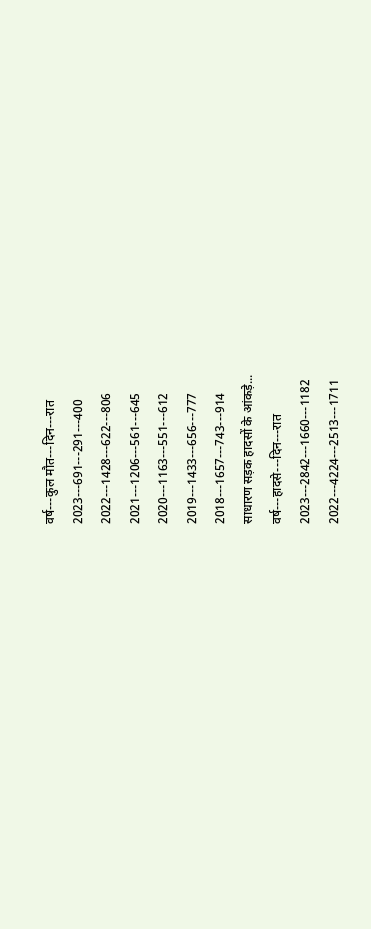वर्ष---कुल मौत---दिन---रात
2023---691---291---400
2022---1428---622---806
2021---1206---561---645
2020---1163---551---612
2019---1433---656---777
2018---1657---743---914
साधारण सड़क हादसों के आंकड़े...
वर्ष---हादसे---दिन---रात
2023---2842---1660---1182
2022---4224---2513---1711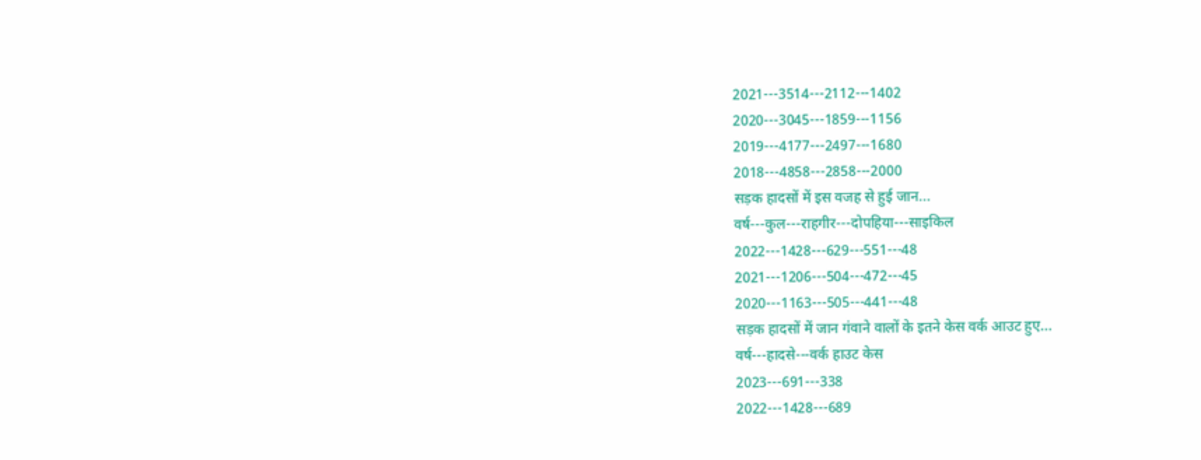2021---3514---2112---1402
2020---3045---1859---1156
2019---4177---2497---1680
2018---4858---2858---2000
सड़क हादसों में इस वजह से हुई जान...
वर्ष---कुल---राहगीर---दोपहिया---साइकिल
2022---1428---629---551---48
2021---1206---504---472---45
2020---1163---505---441---48
सड़क हादसों में जान गंवाने वालों के इतने केस वर्क आउट हुए...
वर्ष---हादसे---वर्क हाउट केस
2023---691---338
2022---1428---689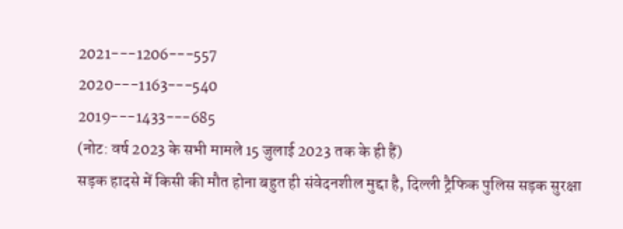2021---1206---557
2020---1163---540
2019---1433---685
(नोट: वर्ष 2023 के सभी मामले 15 जुलाई 2023 तक के ही हैं)
सड़क हादसे में किसी की मौत होना बहुत ही संवेदनशील मुद्दा है, दिल्ली ट्रैफिक पुलिस सड़क सुरक्षा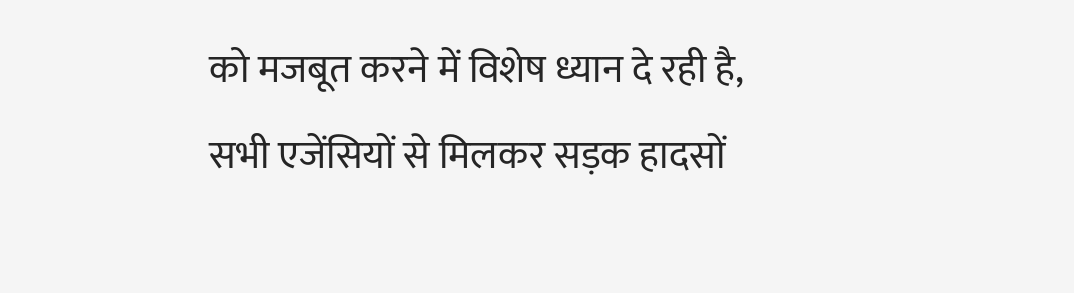को मजबूत करने में विशेष ध्यान दे रही है, सभी एजेंसियों से मिलकर सड़क हादसों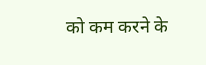को कम करने के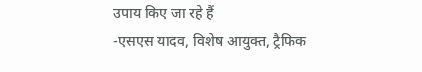उपाय किए जा रहे हैं
-एसएस यादव, विशेष आयुक्त, ट्रैफिक